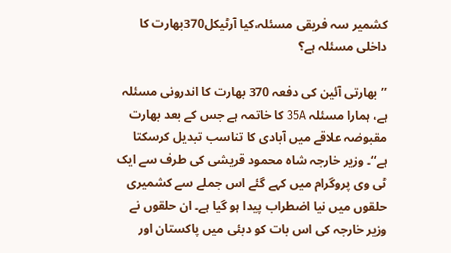کشمیر سہ فریقی مسئلہ،کیا آرٹیکل370بھارت کا داخلی مسئلہ ہے؟

’’بھارتی آئین کی دفعہ 370 بھارت کا اندرونی مسئلہ ہے، ہمارا مسئلہ 35A کا خاتمہ ہے جس کے بعد بھارت مقبوضہ علاقے میں آبادی کا تناسب تبدیل کرسکتا ہے‘‘۔ وزیر خارجہ شاہ محمود قریشی کی طرف سے ایک ٹی وی پروگرام میں کہے گئے اس جملے سے کشمیری حلقوں میں نیا اضطراب پیدا ہو گیا ہے۔ ان حلقوں نے وزیر خارجہ کی اس بات کو دبئی میں پاکستان اور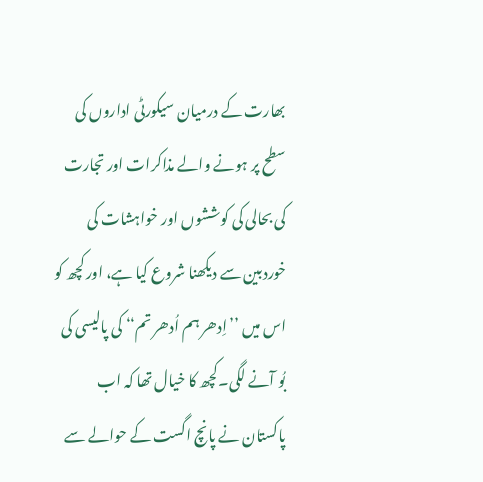بھارت کے درمیان سیکورٹی اداروں کی سطح پر ہونے والے مذاکرات اور تجارت کی بحالی کی کوششوں اور خواہشات کی خوردبین سے دیکھنا شروع کیا ہے، اور کچھ کو اس میں ’’اِدھر ہم اُدھر تم‘‘ کی پالیسی کی بُو آنے لگی۔کچھ کا خیال تھا کہ اب پاکستان نے پانچ اگست کے حوالے سے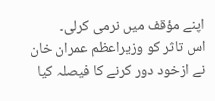اپنے مؤقف میں نرمی کرلی۔
اس تاثر کو وزیراعظم عمران خان نے ازخود دور کرنے کا فیصلہ کیا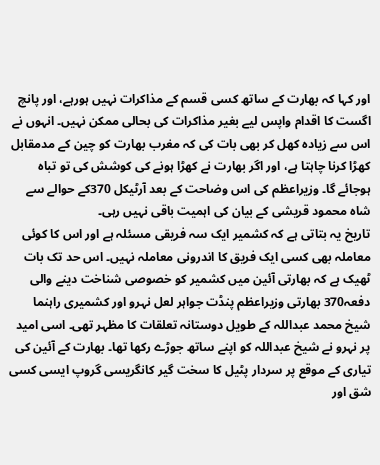اور کہا کہ بھارت کے ساتھ کسی قسم کے مذاکرات نہیں ہورہے، اور پانچ اگست کا اقدام واپس لیے بغیر مذاکرات کی بحالی ممکن نہیں۔ انہوں نے اس سے زیادہ کھل کر بھی بات کی کہ مغرب بھارت کو چین کے مدمقابل کھڑا کرنا چاہتا ہے، اور اگر بھارت نے کھڑا ہونے کی کوشش کی تو تباہ ہوجائے گا۔ وزیراعظم کی اس وضاحت کے بعد آرٹیکل 370کے حوالے سے شاہ محمود قریشی کے بیان کی اہمیت باقی نہیں رہی۔
تاریخ یہ بتاتی ہے کہ کشمیر ایک سہ فریقی مسئلہ ہے اور اس کا کوئی معاملہ بھی کسی ایک فریق کا اندرونی معاملہ نہیں۔ اس حد تک بات ٹھیک ہے کہ بھارتی آئین میں کشمیر کو خصوصی شناخت دینے والی دفعہ370 بھارتی وزیراعظم پنڈت جواہر لعل نہرو اور کشمیری راہنما شیخ محمد عبداللہ کے طویل دوستانہ تعلقات کا مظہر تھی۔ اسی امید پر نہرو نے شیخ عبداللہ کو اپنے ساتھ جوڑے رکھا تھا۔ بھارت کے آئین کی تیاری کے موقع پر سردار پٹیل کا سخت گیر کانگریسی گروپ ایسی کسی شق اور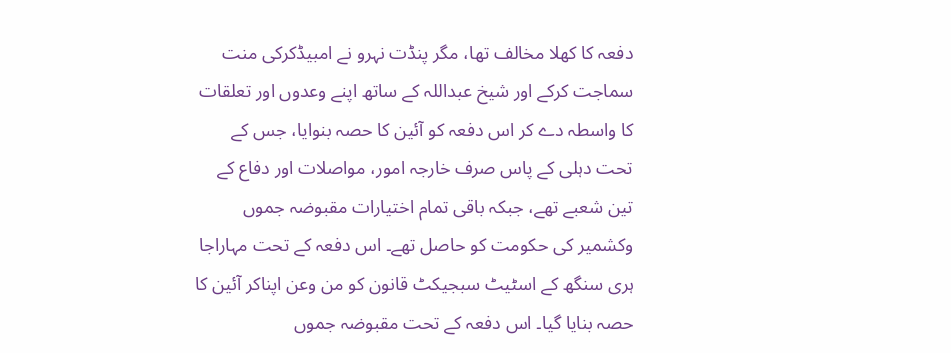دفعہ کا کھلا مخالف تھا، مگر پنڈت نہرو نے امبیڈکرکی منت سماجت کرکے اور شیخ عبداللہ کے ساتھ اپنے وعدوں اور تعلقات کا واسطہ دے کر اس دفعہ کو آئین کا حصہ بنوایا، جس کے تحت دہلی کے پاس صرف خارجہ امور، مواصلات اور دفاع کے تین شعبے تھے، جبکہ باقی تمام اختیارات مقبوضہ جموں وکشمیر کی حکومت کو حاصل تھے۔ اس دفعہ کے تحت مہاراجا ہری سنگھ کے اسٹیٹ سبجیکٹ قانون کو من وعن اپناکر آئین کا حصہ بنایا گیا۔ اس دفعہ کے تحت مقبوضہ جموں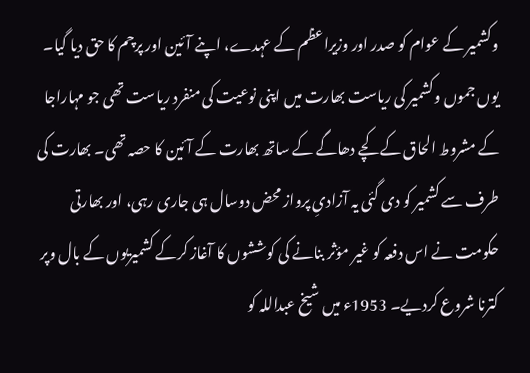وکشمیر کے عوام کو صدر اور وزیراعظم کے عہدے، اپنے آئین اور پرچم کا حق دیا گیا۔ یوں جموں وکشمیر کی ریاست بھارت میں اپنی نوعیت کی منفرد ریاست تھی جو مہاراجا کے مشروط الحاق کے کچے دھاگے کے ساتھ بھارت کے آئین کا حصہ تھی۔ بھارت کی طرف سے کشمیر کو دی گئی یہ آزادیِ پرواز محض دوسال ہی جاری رہی، اور بھارتی حکومت نے اس دفعہ کو غیر مؤثر بنانے کی کوششوں کا آغاز کرکے کشمیریوں کے بال وپر کترنا شروع کردیے۔ 1953ء میں شیخ عبداللہ کو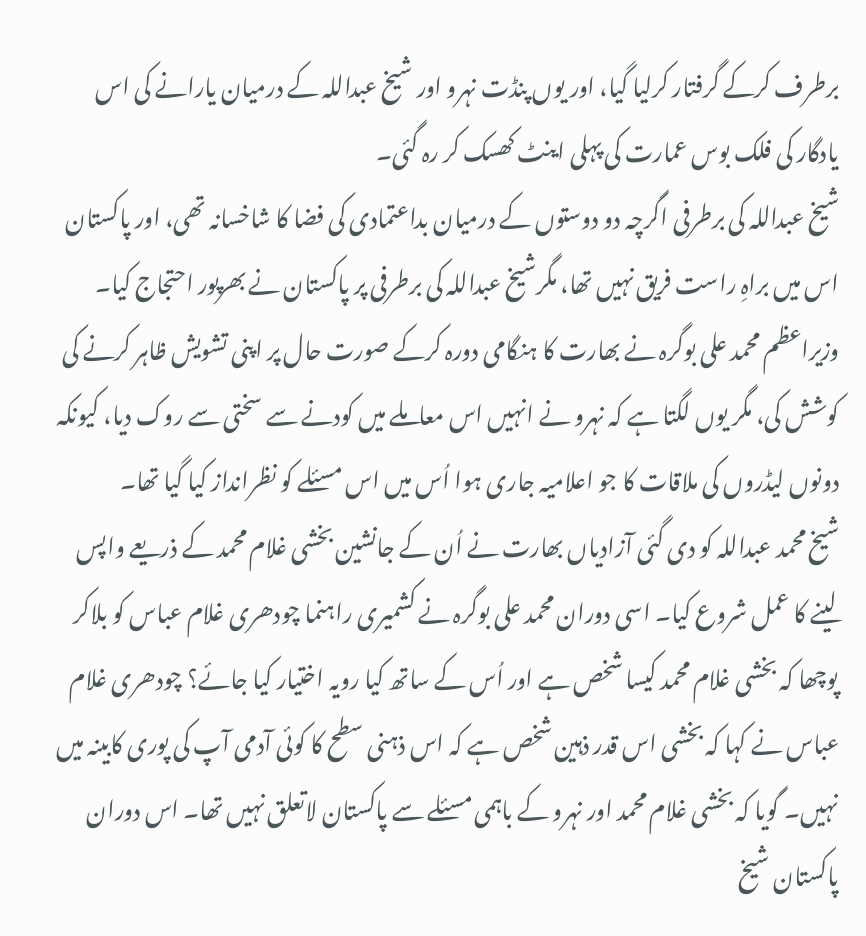برطرف کرکے گرفتار کرلیا گیا، اور یوں پنڈت نہرو اور شیخ عبداللہ کے درمیان یارانے کی اس یادگار کی فلک بوس عمارت کی پہلی اینٹ کھسک کر رہ گئی۔
شیخ عبداللہ کی برطرفی اگرچہ دو دوستوں کے درمیان بداعتمادی کی فضا کا شاخسانہ تھی، اور پاکستان اس میں براہِ راست فریق نہیں تھا، مگرشیخ عبداللہ کی برطرفی پر پاکستان نے بھرپور احتجاج کیا۔ وزیراعظم محمد علی بوگرہ نے بھارت کا ہنگامی دورہ کرکے صورت حال پر اپنی تشویش ظاہر کرنے کی کوشش کی، مگر یوں لگتا ہے کہ نہرو نے انہیں اس معاملے میں کودنے سے سختی سے روک دیا، کیونکہ دونوں لیڈروں کی ملاقات کا جو اعلامیہ جاری ہوا اُس میں اس مسئلے کو نظرانداز کیا گیا تھا۔
شیخ محمد عبداللہ کو دی گئی آزادیاں بھارت نے اُن کے جانشین بخشی غلام محمد کے ذریعے واپس لینے کا عمل شروع کیا۔ اسی دوران محمد علی بوگرہ نے کشمیری راہنما چودھری غلام عباس کو بلاکر پوچھا کہ بخشی غلام محمد کیسا شخص ہے اور اُس کے ساتھ کیا رویہ اختیار کیا جائے؟ چودھری غلام عباس نے کہا کہ بخشی اس قدر ذہین شخص ہے کہ اس ذہنی سطح کا کوئی آدمی آپ کی پوری کابینہ میں نہیں۔ گویا کہ بخشی غلام محمد اور نہرو کے باہمی مسئلے سے پاکستان لاتعلق نہیں تھا۔ اس دوران پاکستان شیخ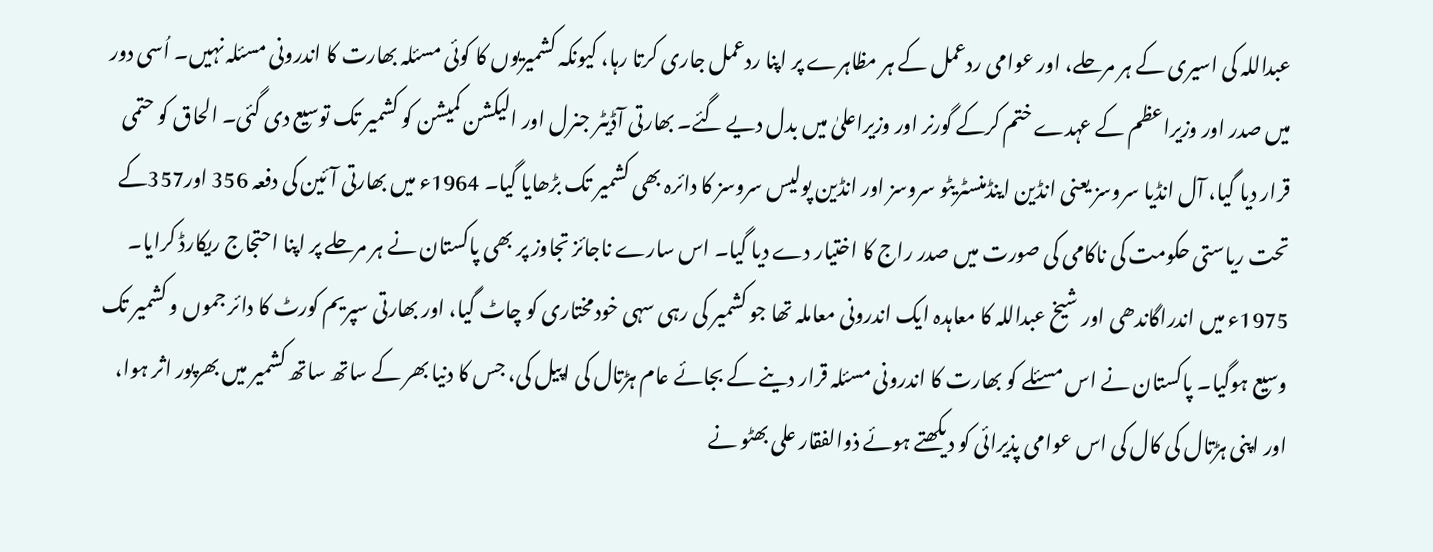عبداللہ کی اسیری کے ہر مرحلے، اور عوامی ردعمل کے ہر مظاہرے پر اپنا ردعمل جاری کرتا رہا، کیونکہ کشمیریوں کا کوئی مسئلہ بھارت کا اندرونی مسئلہ نہیں۔ اُسی دور میں صدر اور وزیراعظم کے عہدے ختم کرکے گورنر اور وزیراعلیٰ میں بدل دیے گئے۔ بھارتی آڈیٹر جنرل اور الیکشن کمیشن کو کشمیر تک توسیع دی گئی۔ الحاق کو حتمی قرار دیا گیا، آل انڈیا سروسز یعنی انڈین اینڈمنسٹریٹو سروسز اور انڈین پولیس سروسز کا دائرہ بھی کشمیر تک بڑھایا گیا۔ 1964ء میں بھارتی آئین کی دفعہ 356 اور357کے تحت ریاستی حکومت کی ناکامی کی صورت میں صدر راج کا اختیار دے دیا گیا۔ اس سارے ناجائز تجاوز پر بھی پاکستان نے ہر مرحلے پر اپنا احتجاج ریکارڈ کرایا۔
1975ء میں اندراگاندھی اور شیخ عبداللہ کا معاہدہ ایک اندرونی معاملہ تھا جو کشمیر کی رہی سہی خودمختاری کو چاٹ گیا، اور بھارتی سپریم کورٹ کا دائر جموں و کشمیر تک وسیع ہوگیا۔ پاکستان نے اس مسئلے کو بھارت کا اندرونی مسئلہ قرار دینے کے بجائے عام ہڑتال کی اپیل کی، جس کا دنیا بھر کے ساتھ ساتھ کشمیر میں بھرپور اثر ہوا، اور اپنی ہڑتال کی کال کی اس عوامی پذیرائی کو دیکھتے ہوئے ذوالفقار علی بھٹو نے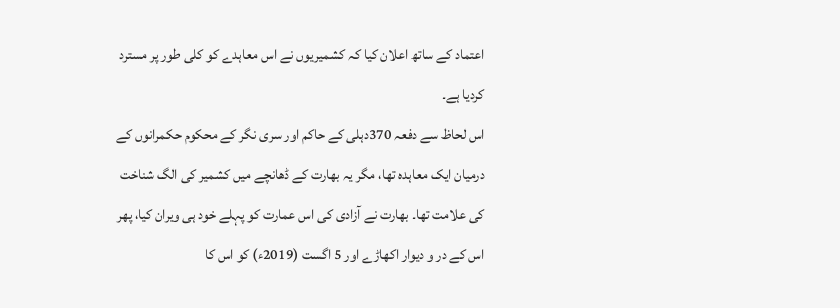اعتماد کے ساتھ اعلان کیا کہ کشمیریوں نے اس معاہدے کو کلی طور پر مسترد کردیا ہے۔
اس لحاظ سے دفعہ 370دہلی کے حاکم اور سری نگر کے محکوم حکمرانوں کے درمیان ایک معاہدہ تھا، مگر یہ بھارت کے ڈھانچے میں کشمیر کی الگ شناخت کی علامت تھا۔ بھارت نے آزادی کی اس عمارت کو پہلے خود ہی ویران کیا، پھر اس کے در و دیوار اکھاڑے اور 5 اگست (2019ء) کو اس کا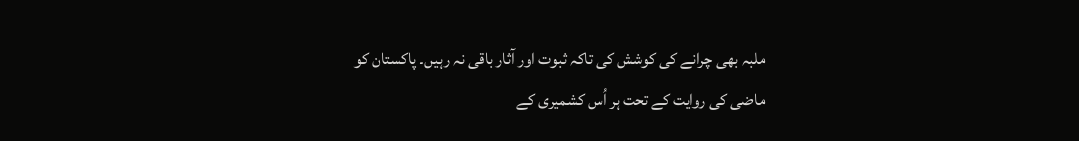ملبہ بھی چرانے کی کوشش کی تاکہ ثبوت اور آثار باقی نہ رہیں۔ پاکستان کو ماضی کی روایت کے تحت ہر اُس کشمیری کے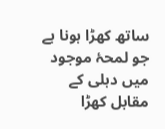ساتھ کھڑا ہونا ہے جو لمحۂ موجود میں دہلی کے مقابل کھڑا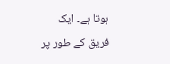ہوتا ہے۔ ایک فریق کے طور پر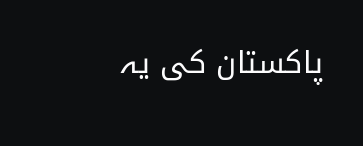پاکستان کی یہ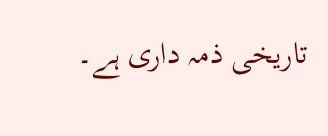تاریخی ذمہ داری ہے۔